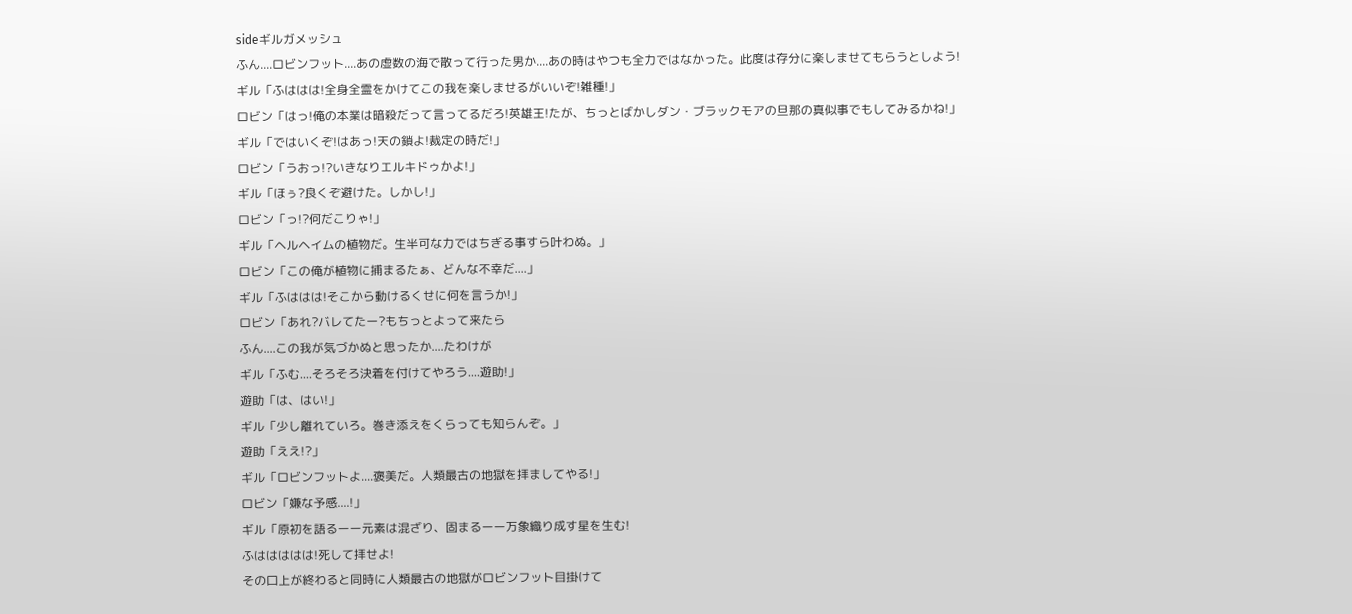sideギルガメッシュ
ふん....ロビンフット....あの虚数の海で散って行った男か....あの時はやつも全力ではなかった。此度は存分に楽しませてもらうとしよう!
ギル「ふははは!全身全霊をかけてこの我を楽しませるがいいぞ!雑種!」
ロビン「はっ!俺の本業は暗殺だって言ってるだろ!英雄王!たが、ちっとばかしダン・ブラックモアの旦那の真似事でもしてみるかね!」
ギル「ではいくぞ!はあっ!天の鎖よ!裁定の時だ!」
ロビン「うおっ!?いきなりエルキドゥかよ!」
ギル「ほぅ?良くぞ避けた。しかし!」
ロビン「っ!?何だこりゃ!」
ギル「ヘルヘイムの植物だ。生半可な力ではちぎる事すら叶わぬ。」
ロビン「この俺が植物に捕まるたぁ、どんな不幸だ....」
ギル「ふははは!そこから動けるくせに何を言うか!」
ロビン「あれ?バレてたー?もちっとよって来たら
ふん....この我が気づかぬと思ったか....たわけが
ギル「ふむ....そろそろ決着を付けてやろう....遊助!」
遊助「は、はい!」
ギル「少し離れていろ。巻き添えをくらっても知らんぞ。」
遊助「ええ!?」
ギル「ロビンフットよ....褒美だ。人類最古の地獄を拝ましてやる!」
ロビン「嫌な予感....!」
ギル「原初を語るーー元素は混ざり、固まるーー万象織り成す星を生む!
ふははははは!死して拝せよ!
その口上が終わると同時に人類最古の地獄がロビンフット目掛けて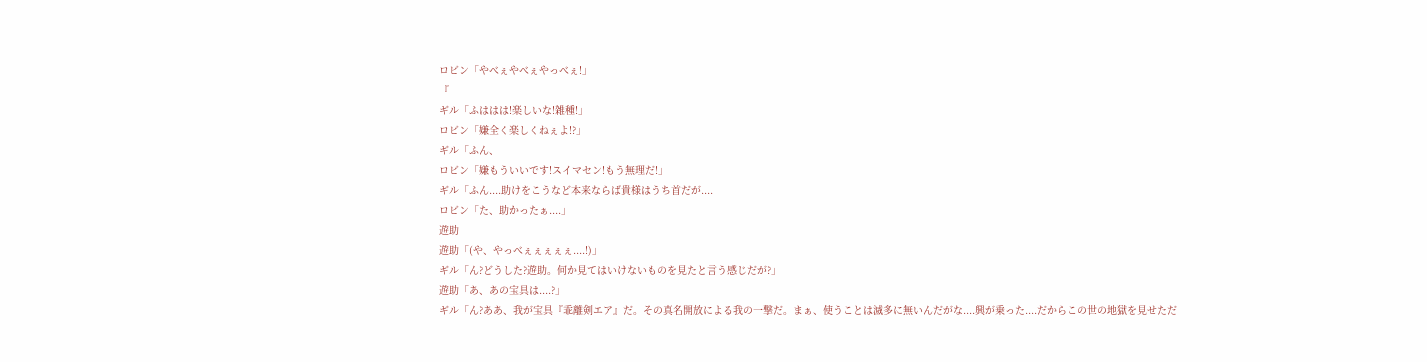ロビン「やべぇやべぇやっべぇ!」
『
ギル「ふははは!楽しいな!雑種!」
ロビン「嫌全く楽しくねぇよ!?」
ギル「ふん、
ロビン「嫌もういいです!スイマセン!もう無理だ!」
ギル「ふん....助けをこうなど本来ならば貴様はうち首だが....
ロビン「た、助かったぁ....」
遊助
遊助「(や、やっべぇぇぇぇぇ....!)」
ギル「ん?どうした?遊助。何か見てはいけないものを見たと言う感じだが?」
遊助「あ、あの宝具は....?」
ギル「ん?ああ、我が宝具『乖離剣エア』だ。その真名開放による我の一撃だ。まぁ、使うことは滅多に無いんだがな....興が乗った....だからこの世の地獄を見せただ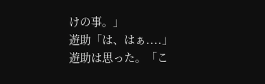けの事。」
遊助「は、はぁ....」
遊助は思った。「こ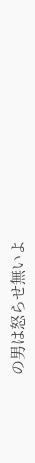の男は怒らせ無いよ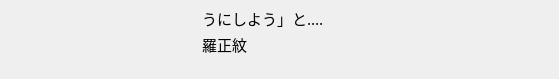うにしよう」と....
羅正紋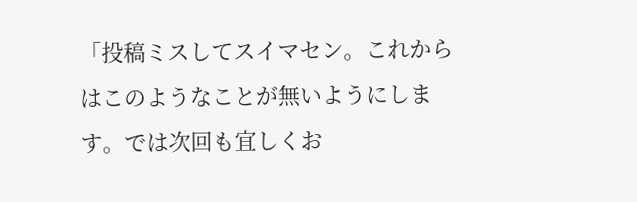「投稿ミスしてスイマセン。これからはこのようなことが無いようにします。では次回も宜しくお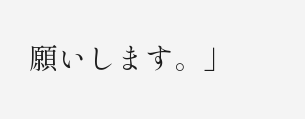願いします。」